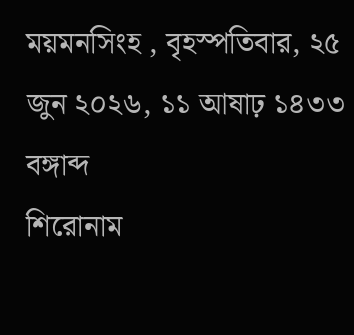ময়মনসিংহ , বৃহস্পতিবার, ২৫ জুন ২০২৬, ১১ আষাঢ় ১৪৩৩ বঙ্গাব্দ
শিরোনাম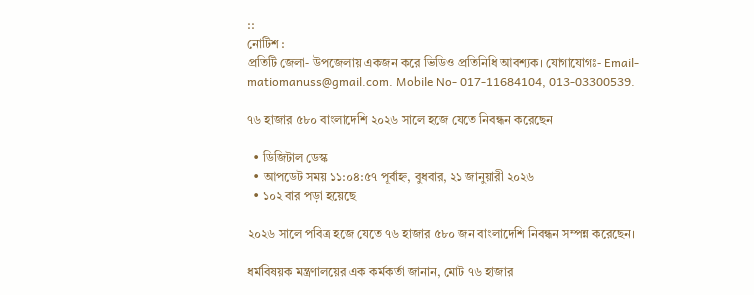::
নোটিশ :
প্রতিটি জেলা- উপজেলায় একজন করে ভিডিও প্রতিনিধি আবশ্যক। যোগাযোগঃ- Email- matiomanuss@gmail.com. Mobile No- 017-11684104, 013-03300539.

৭৬ হাজার ৫৮০ বাংলাদেশি ২০২৬ সালে হজে যেতে নিবন্ধন করেছেন

  • ডিজিটাল ডেস্ক
  • আপডেট সময় ১১:০৪:৫৭ পূর্বাহ্ন, বুধবার, ২১ জানুয়ারী ২০২৬
  • ১০২ বার পড়া হয়েছে

২০২৬ সালে পবিত্র হজে যেতে ৭৬ হাজার ৫৮০ জন বাংলাদেশি নিবন্ধন সম্পন্ন করেছেন।

ধর্মবিষয়ক মন্ত্রণালয়ের এক কর্মকর্তা জানান, মোট ৭৬ হাজার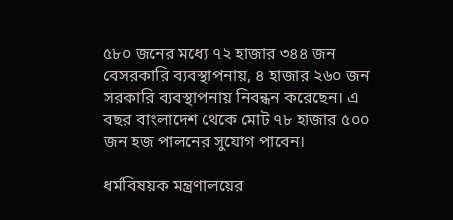৫৮০ জনের মধ্যে ৭২ হাজার ৩৪৪ জন বেসরকারি ব্যবস্থাপনায়, ৪ হাজার ২৬০ জন সরকারি ব্যবস্থাপনায় নিবন্ধন করেছেন। এ বছর বাংলাদেশ থেকে মোট ৭৮ হাজার ৫০০ জন হজ পালনের সুযোগ পাবেন।

ধর্মবিষয়ক মন্ত্রণালয়ের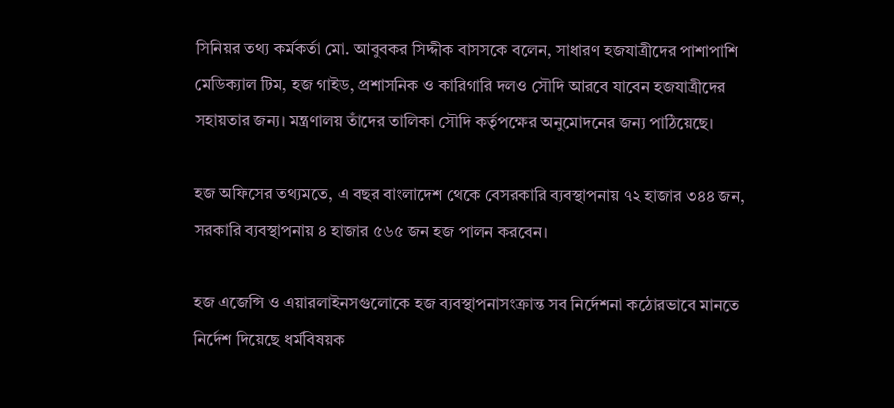সিনিয়র তথ্য কর্মকর্তা মো. আবুবকর সিদ্দীক বাসসকে বলেন, সাধারণ হজযাত্রীদের পাশাপাশি মেডিক্যাল টিম, হজ গাইড, প্রশাসনিক ও কারিগারি দলও সৌদি আরবে যাবেন হজযাত্রীদের সহায়তার জন্য। মন্ত্রণালয় তাঁদের তালিকা সৌদি কর্তৃপক্ষের অনুমোদনের জন্য পাঠিয়েছে।

হজ অফিসের তথ্যমতে, এ বছর বাংলাদেশ থেকে বেসরকারি ব্যবস্থাপনায় ৭২ হাজার ৩৪৪ জন, সরকারি ব্যবস্থাপনায় ৪ হাজার ৫৬৫ জন হজ পালন করবেন।

হজ এজেন্সি ও এয়ারলাইনসগুলোকে হজ ব্যবস্থাপনাসংক্রান্ত সব নির্দেশনা কঠোরভাবে মানতে নির্দেশ দিয়েছে ধর্মবিষয়ক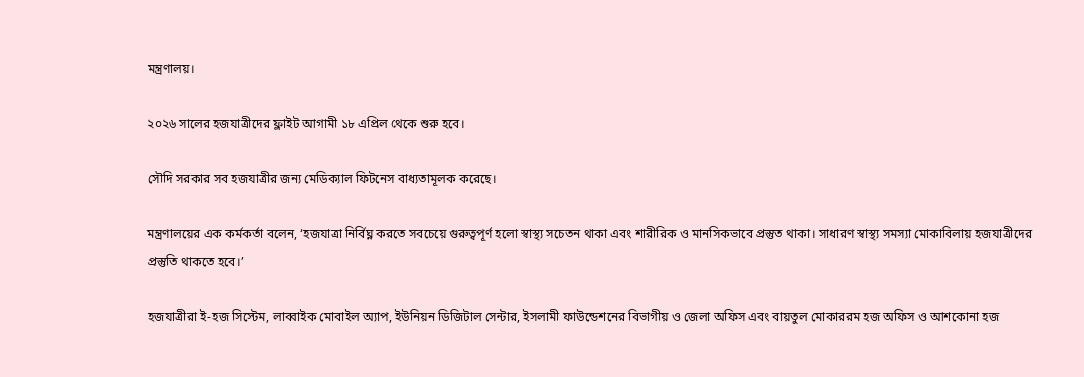মন্ত্রণালয়।

২০২৬ সালের হজযাত্রীদের ফ্লাইট আগামী ১৮ এপ্রিল থেকে শুরু হবে।

সৌদি সরকার সব হজযাত্রীর জন্য মেডিক্যাল ফিটনেস বাধ্যতামূলক করেছে।

মন্ত্রণালয়ের এক কর্মকর্তা বলেন, ‘হজযাত্রা নির্বিঘ্ন করতে সবচেয়ে গুরুত্বপূর্ণ হলো স্বাস্থ্য সচেতন থাকা এবং শারীরিক ও মানসিকভাবে প্রস্তুত থাকা। সাধারণ স্বাস্থ্য সমস্যা মোকাবিলায় হজযাত্রীদের প্রস্তুতি থাকতে হবে।’

হজযাত্রীরা ই-হজ সিস্টেম, লাব্বাইক মোবাইল অ্যাপ, ইউনিয়ন ডিজিটাল সেন্টার, ইসলামী ফাউন্ডেশনের বিভাগীয় ও জেলা অফিস এবং বায়তুল মোকাররম হজ অফিস ও আশকোনা হজ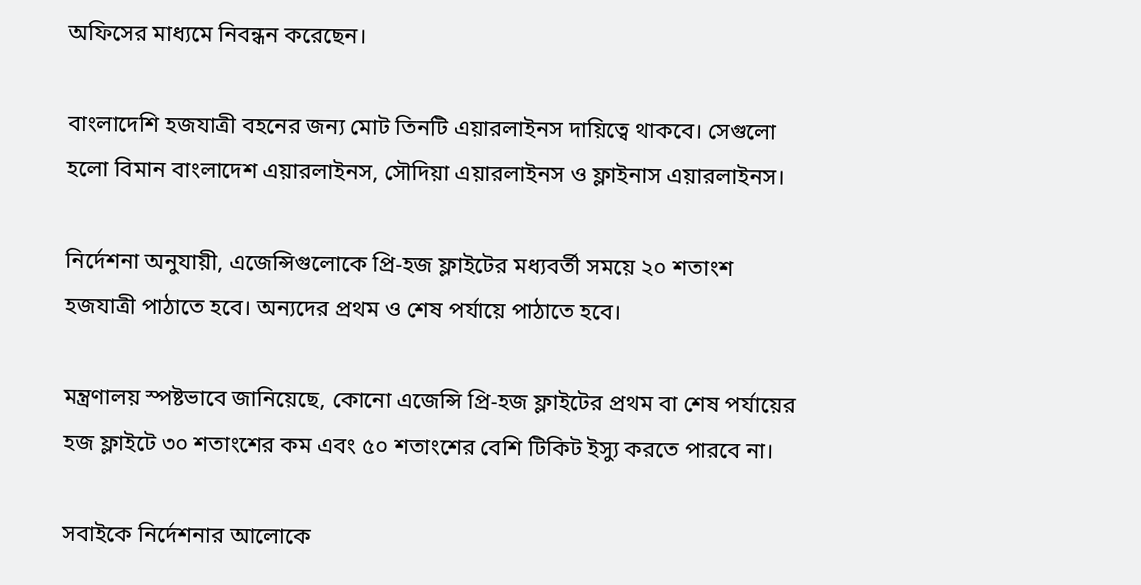অফিসের মাধ্যমে নিবন্ধন করেছেন।

বাংলাদেশি হজযাত্রী বহনের জন্য মোট তিনটি এয়ারলাইনস দায়িত্বে থাকবে। সেগুলো হলো বিমান বাংলাদেশ এয়ারলাইনস, সৌদিয়া এয়ারলাইনস ও ফ্লাইনাস এয়ারলাইনস।

নির্দেশনা অনুযায়ী, এজেন্সিগুলোকে প্রি-হজ ফ্লাইটের মধ্যবর্তী সময়ে ২০ শতাংশ হজযাত্রী পাঠাতে হবে। অন্যদের প্রথম ও শেষ পর্যায়ে পাঠাতে হবে।

মন্ত্রণালয় স্পষ্টভাবে জানিয়েছে, কোনো এজেন্সি প্রি-হজ ফ্লাইটের প্রথম বা শেষ পর্যায়ের হজ ফ্লাইটে ৩০ শতাংশের কম এবং ৫০ শতাংশের বেশি টিকিট ইস্যু করতে পারবে না।

সবাইকে নির্দেশনার আলোকে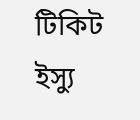টিকিট ইস্যু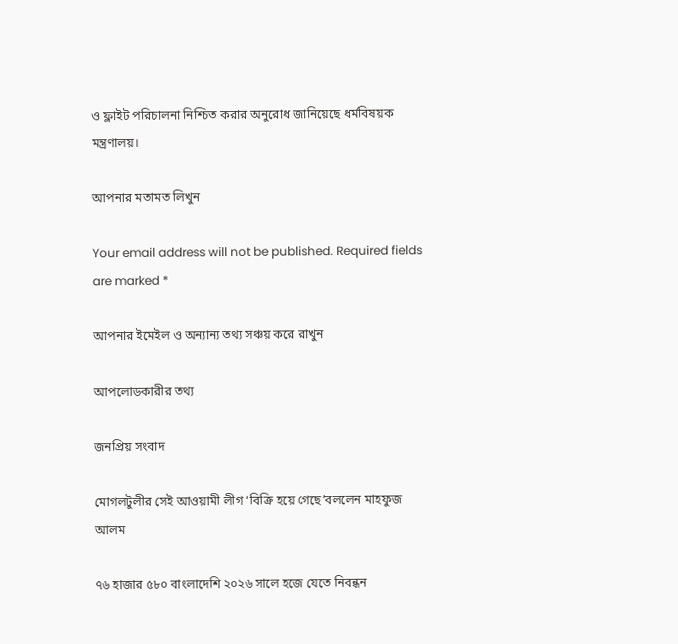ও ফ্লাইট পরিচালনা নিশ্চিত করার অনুরোধ জানিয়েছে ধর্মবিষয়ক মন্ত্রণালয়।

আপনার মতামত লিখুন

Your email address will not be published. Required fields are marked *

আপনার ইমেইল ও অন্যান্য তথ্য সঞ্চয় করে রাখুন

আপলোডকারীর তথ্য

জনপ্রিয় সংবাদ

মোগলটুলীর সেই আওয়ামী লীগ ‘বিক্রি হয়ে গেছে’বললেন মাহফুজ আলম

৭৬ হাজার ৫৮০ বাংলাদেশি ২০২৬ সালে হজে যেতে নিবন্ধন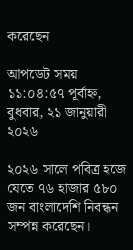করেছেন

আপডেট সময় ১১:০৪:৫৭ পূর্বাহ্ন, বুধবার, ২১ জানুয়ারী ২০২৬

২০২৬ সালে পবিত্র হজে যেতে ৭৬ হাজার ৫৮০ জন বাংলাদেশি নিবন্ধন সম্পন্ন করেছেন।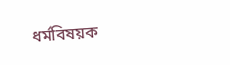ধর্মবিষয়ক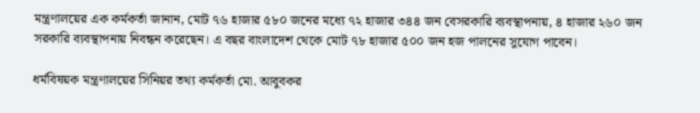মন্ত্রণালয়ের এক কর্মকর্তা জানান, মোট ৭৬ হাজার ৫৮০ জনের মধ্যে ৭২ হাজার ৩৪৪ জন বেসরকারি ব্যবস্থাপনায়, ৪ হাজার ২৬০ জন সরকারি ব্যবস্থাপনায় নিবন্ধন করেছেন। এ বছর বাংলাদেশ থেকে মোট ৭৮ হাজার ৫০০ জন হজ পালনের সুযোগ পাবেন।

ধর্মবিষয়ক মন্ত্রণালয়ের সিনিয়র তথ্য কর্মকর্তা মো. আবুবকর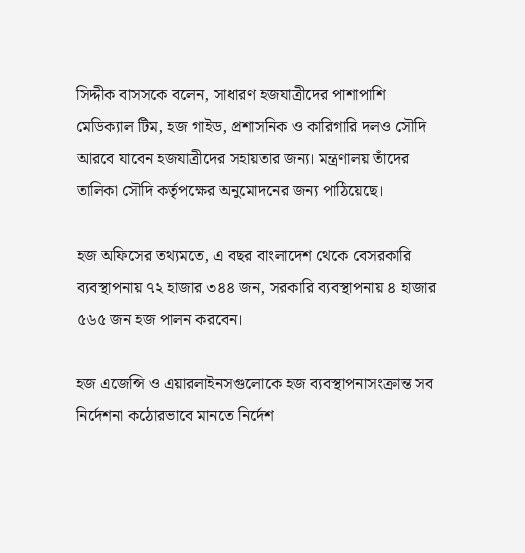সিদ্দীক বাসসকে বলেন, সাধারণ হজযাত্রীদের পাশাপাশি মেডিক্যাল টিম, হজ গাইড, প্রশাসনিক ও কারিগারি দলও সৌদি আরবে যাবেন হজযাত্রীদের সহায়তার জন্য। মন্ত্রণালয় তাঁদের তালিকা সৌদি কর্তৃপক্ষের অনুমোদনের জন্য পাঠিয়েছে।

হজ অফিসের তথ্যমতে, এ বছর বাংলাদেশ থেকে বেসরকারি ব্যবস্থাপনায় ৭২ হাজার ৩৪৪ জন, সরকারি ব্যবস্থাপনায় ৪ হাজার ৫৬৫ জন হজ পালন করবেন।

হজ এজেন্সি ও এয়ারলাইনসগুলোকে হজ ব্যবস্থাপনাসংক্রান্ত সব নির্দেশনা কঠোরভাবে মানতে নির্দেশ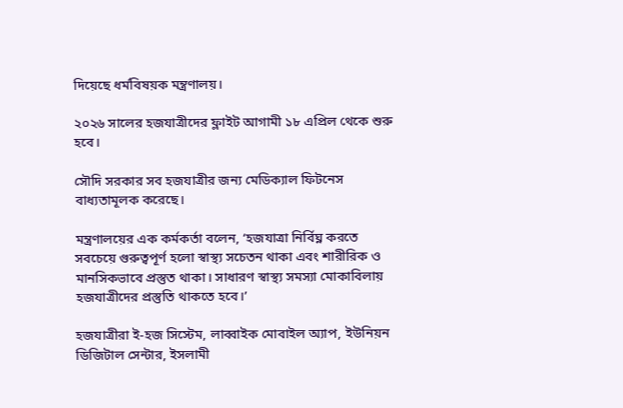দিয়েছে ধর্মবিষয়ক মন্ত্রণালয়।

২০২৬ সালের হজযাত্রীদের ফ্লাইট আগামী ১৮ এপ্রিল থেকে শুরু হবে।

সৌদি সরকার সব হজযাত্রীর জন্য মেডিক্যাল ফিটনেস বাধ্যতামূলক করেছে।

মন্ত্রণালয়ের এক কর্মকর্তা বলেন, ‘হজযাত্রা নির্বিঘ্ন করতে সবচেয়ে গুরুত্বপূর্ণ হলো স্বাস্থ্য সচেতন থাকা এবং শারীরিক ও মানসিকভাবে প্রস্তুত থাকা। সাধারণ স্বাস্থ্য সমস্যা মোকাবিলায় হজযাত্রীদের প্রস্তুতি থাকতে হবে।’

হজযাত্রীরা ই-হজ সিস্টেম, লাব্বাইক মোবাইল অ্যাপ, ইউনিয়ন ডিজিটাল সেন্টার, ইসলামী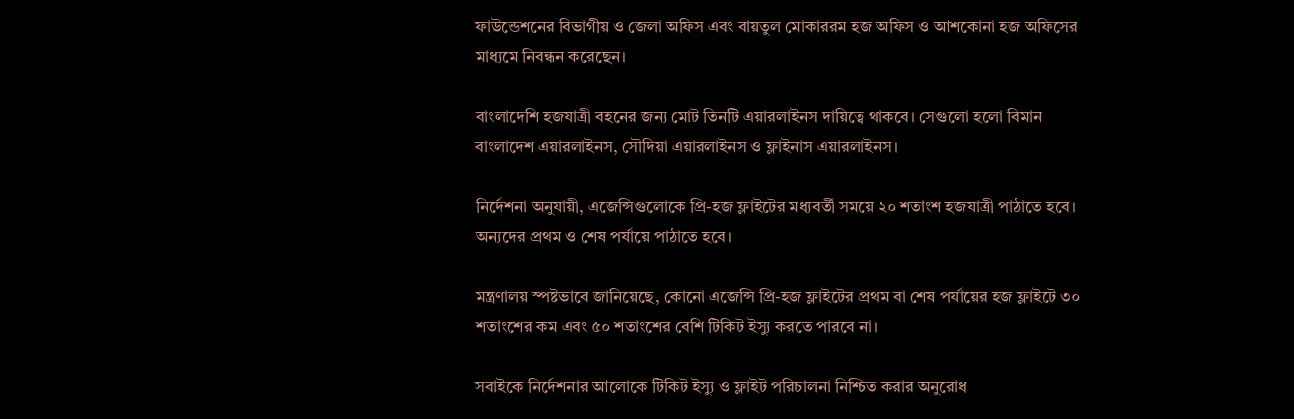ফাউন্ডেশনের বিভাগীয় ও জেলা অফিস এবং বায়তুল মোকাররম হজ অফিস ও আশকোনা হজ অফিসের মাধ্যমে নিবন্ধন করেছেন।

বাংলাদেশি হজযাত্রী বহনের জন্য মোট তিনটি এয়ারলাইনস দায়িত্বে থাকবে। সেগুলো হলো বিমান বাংলাদেশ এয়ারলাইনস, সৌদিয়া এয়ারলাইনস ও ফ্লাইনাস এয়ারলাইনস।

নির্দেশনা অনুযায়ী, এজেন্সিগুলোকে প্রি-হজ ফ্লাইটের মধ্যবর্তী সময়ে ২০ শতাংশ হজযাত্রী পাঠাতে হবে। অন্যদের প্রথম ও শেষ পর্যায়ে পাঠাতে হবে।

মন্ত্রণালয় স্পষ্টভাবে জানিয়েছে, কোনো এজেন্সি প্রি-হজ ফ্লাইটের প্রথম বা শেষ পর্যায়ের হজ ফ্লাইটে ৩০ শতাংশের কম এবং ৫০ শতাংশের বেশি টিকিট ইস্যু করতে পারবে না।

সবাইকে নির্দেশনার আলোকে টিকিট ইস্যু ও ফ্লাইট পরিচালনা নিশ্চিত করার অনুরোধ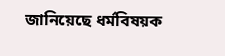জানিয়েছে ধর্মবিষয়ক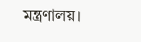মন্ত্রণালয়।